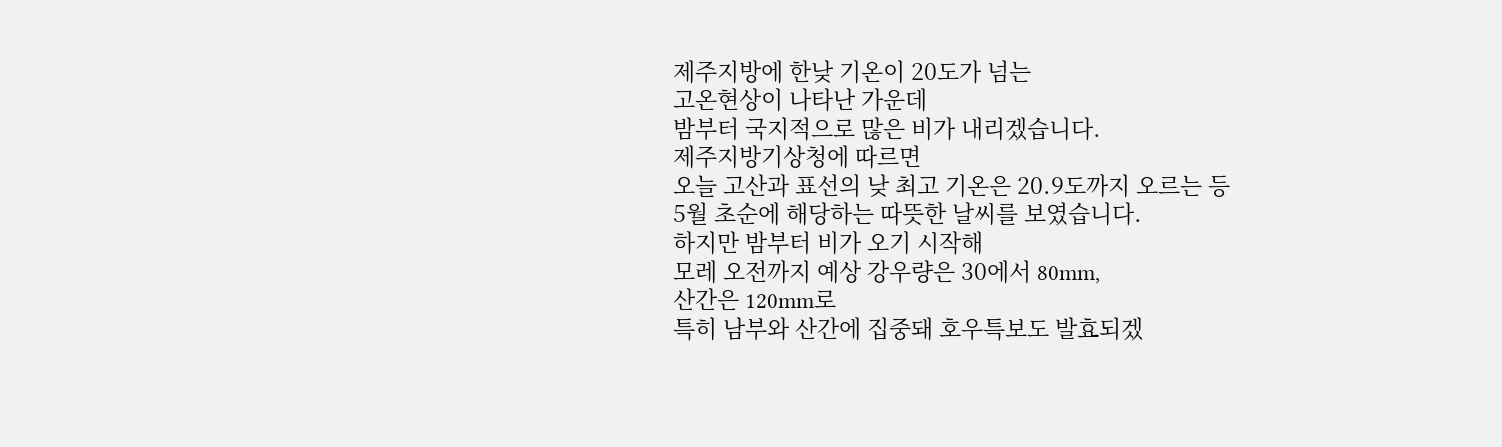제주지방에 한낮 기온이 20도가 넘는
고온현상이 나타난 가운데
밤부터 국지적으로 많은 비가 내리겠습니다.
제주지방기상청에 따르면
오늘 고산과 표선의 낮 최고 기온은 20.9도까지 오르는 등
5월 초순에 해당하는 따뜻한 날씨를 보였습니다.
하지만 밤부터 비가 오기 시작해
모레 오전까지 예상 강우량은 30에서 80mm,
산간은 120mm로
특히 남부와 산간에 집중돼 호우특보도 발효되겠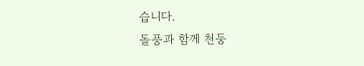습니다.
돌풍과 함께 천둥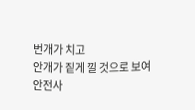번개가 치고
안개가 짙게 낄 것으로 보여
안전사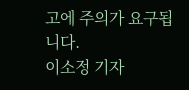고에 주의가 요구됩니다.
이소정 기자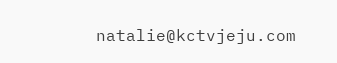natalie@kctvjeju.com